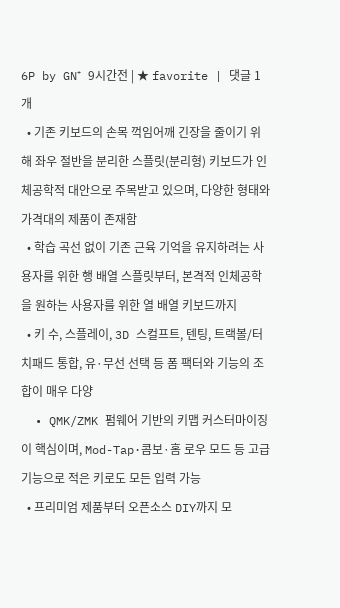6P by GN⁺ 9시간전 | ★ favorite | 댓글 1개
  • 기존 키보드의 손목 꺽임어깨 긴장을 줄이기 위해 좌우 절반을 분리한 스플릿(분리형) 키보드가 인체공학적 대안으로 주목받고 있으며, 다양한 형태와 가격대의 제품이 존재함
  • 학습 곡선 없이 기존 근육 기억을 유지하려는 사용자를 위한 행 배열 스플릿부터, 본격적 인체공학을 원하는 사용자를 위한 열 배열 키보드까지
  • 키 수, 스플레이, 3D 스컬프트, 텐팅, 트랙볼/터치패드 통합, 유·무선 선택 등 폼 팩터와 기능의 조합이 매우 다양
  • QMK/ZMK 펌웨어 기반의 키맵 커스터마이징이 핵심이며, Mod-Tap·콤보·홈 로우 모드 등 고급 기능으로 적은 키로도 모든 입력 가능
  • 프리미엄 제품부터 오픈소스 DIY까지 모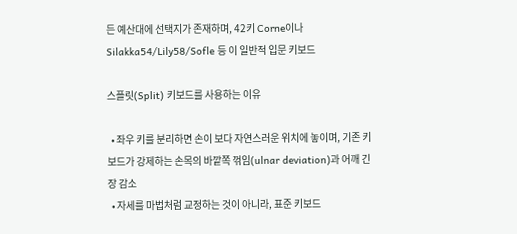든 예산대에 선택지가 존재하며, 42키 Corne이나 Silakka54/Lily58/Sofle 등 이 일반적 입문 키보드

스플릿(Split) 키보드를 사용하는 이유

  • 좌우 키를 분리하면 손이 보다 자연스러운 위치에 놓이며, 기존 키보드가 강제하는 손목의 바깥쪽 꺾임(ulnar deviation)과 어깨 긴장 감소
  • 자세를 마법처럼 교정하는 것이 아니라, 표준 키보드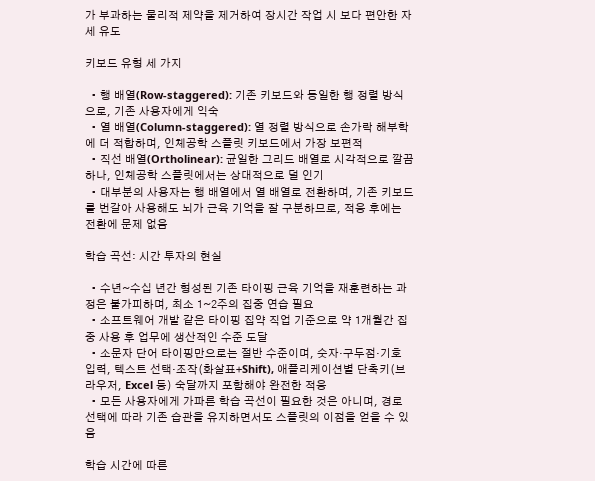가 부과하는 물리적 제약을 제거하여 장시간 작업 시 보다 편안한 자세 유도

키보드 유형 세 가지

  • 행 배열(Row-staggered): 기존 키보드와 동일한 행 정렬 방식으로, 기존 사용자에게 익숙
  • 열 배열(Column-staggered): 열 정렬 방식으로 손가락 해부학에 더 적합하며, 인체공학 스플릿 키보드에서 가장 보편적
  • 직선 배열(Ortholinear): 균일한 그리드 배열로 시각적으로 깔끔하나, 인체공학 스플릿에서는 상대적으로 덜 인기
  • 대부분의 사용자는 행 배열에서 열 배열로 전환하며, 기존 키보드를 번갈아 사용해도 뇌가 근육 기억을 잘 구분하므로, 적응 후에는 전환에 문제 없음

학습 곡선: 시간 투자의 현실

  • 수년~수십 년간 형성된 기존 타이핑 근육 기억을 재훈련하는 과정은 불가피하며, 최소 1~2주의 집중 연습 필요
  • 소프트웨어 개발 같은 타이핑 집약 직업 기준으로 약 1개월간 집중 사용 후 업무에 생산적인 수준 도달
  • 소문자 단어 타이핑만으로는 절반 수준이며, 숫자·구두점·기호 입력, 텍스트 선택·조작(화살표+Shift), 애플리케이션별 단축키(브라우저, Excel 등) 숙달까지 포함해야 완전한 적응
  • 모든 사용자에게 가파른 학습 곡선이 필요한 것은 아니며, 경로 선택에 따라 기존 습관을 유지하면서도 스플릿의 이점을 얻을 수 있음

학습 시간에 따른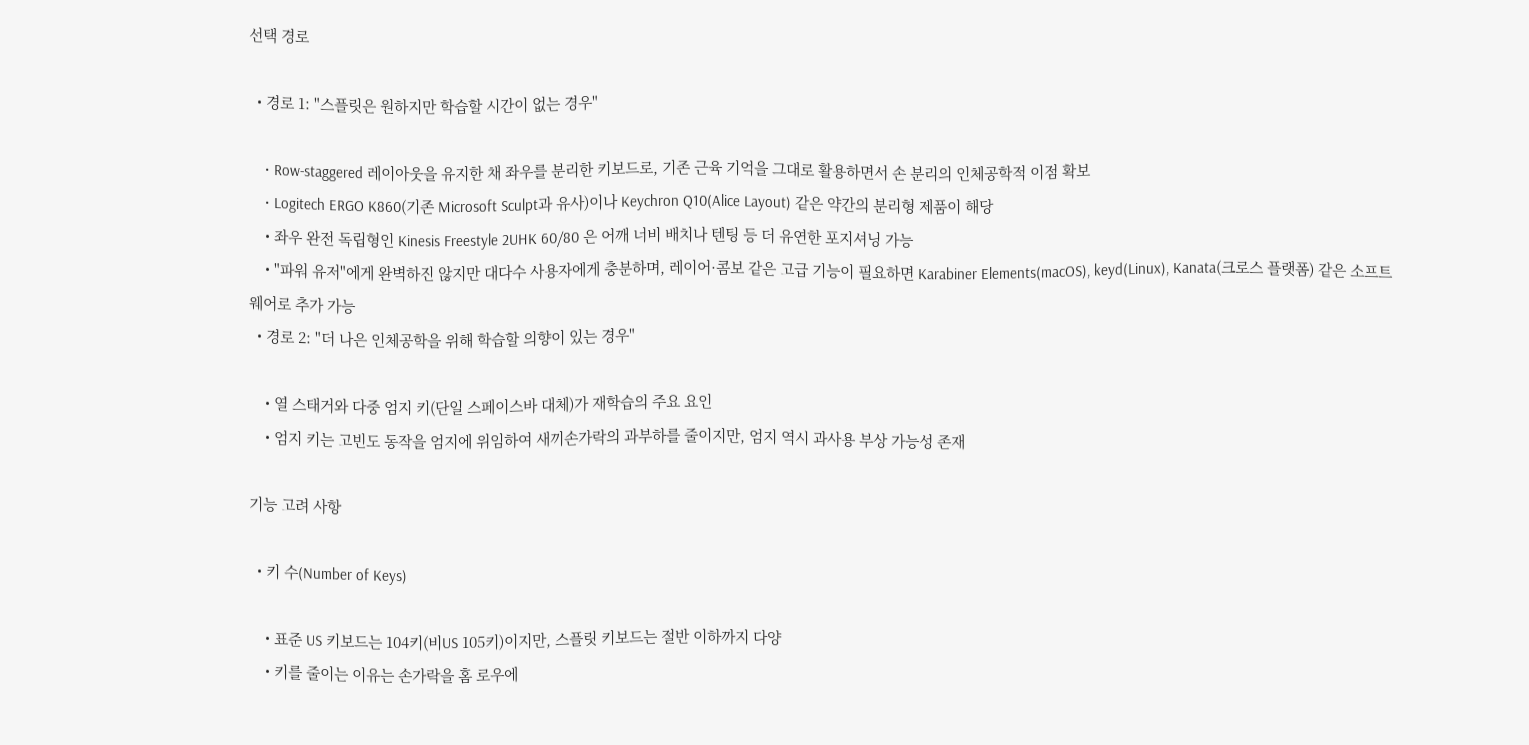선택 경로

  • 경로 1: "스플릿은 원하지만 학습할 시간이 없는 경우"

    • Row-staggered 레이아웃을 유지한 채 좌우를 분리한 키보드로, 기존 근육 기억을 그대로 활용하면서 손 분리의 인체공학적 이점 확보
    • Logitech ERGO K860(기존 Microsoft Sculpt과 유사)이나 Keychron Q10(Alice Layout) 같은 약간의 분리형 제품이 해당
    • 좌우 완전 독립형인 Kinesis Freestyle 2UHK 60/80 은 어깨 너비 배치나 텐팅 등 더 유연한 포지셔닝 가능
    • "파워 유저"에게 완벽하진 않지만 대다수 사용자에게 충분하며, 레이어·콤보 같은 고급 기능이 필요하면 Karabiner Elements(macOS), keyd(Linux), Kanata(크로스 플랫폼) 같은 소프트웨어로 추가 가능
  • 경로 2: "더 나은 인체공학을 위해 학습할 의향이 있는 경우"

    • 열 스태거와 다중 엄지 키(단일 스페이스바 대체)가 재학습의 주요 요인
    • 엄지 키는 고빈도 동작을 엄지에 위임하여 새끼손가락의 과부하를 줄이지만, 엄지 역시 과사용 부상 가능성 존재

기능 고려 사항

  • 키 수(Number of Keys)

    • 표준 US 키보드는 104키(비US 105키)이지만, 스플릿 키보드는 절반 이하까지 다양
    • 키를 줄이는 이유는 손가락을 홈 로우에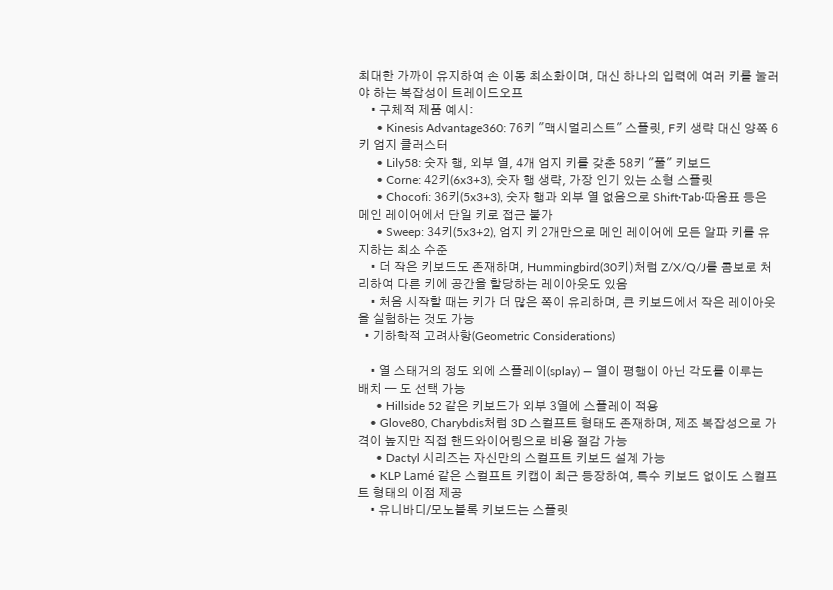최대한 가까이 유지하여 손 이동 최소화이며, 대신 하나의 입력에 여러 키를 눌러야 하는 복잡성이 트레이드오프
    • 구체적 제품 예시:
      • Kinesis Advantage360: 76키 "맥시멀리스트" 스플릿, F키 생략 대신 양쪽 6키 엄지 클러스터
      • Lily58: 숫자 행, 외부 열, 4개 엄지 키를 갖춘 58키 "풀" 키보드
      • Corne: 42키(6x3+3), 숫자 행 생략, 가장 인기 있는 소형 스플릿
      • Chocofi: 36키(5x3+3), 숫자 행과 외부 열 없음으로 Shift·Tab·따옴표 등은 메인 레이어에서 단일 키로 접근 불가
      • Sweep: 34키(5x3+2), 엄지 키 2개만으로 메인 레이어에 모든 알파 키를 유지하는 최소 수준
    • 더 작은 키보드도 존재하며, Hummingbird(30키)처럼 Z/X/Q/J를 콤보로 처리하여 다른 키에 공간을 할당하는 레이아웃도 있음
    • 처음 시작할 때는 키가 더 많은 쪽이 유리하며, 큰 키보드에서 작은 레이아웃을 실험하는 것도 가능
  • 기하학적 고려사항(Geometric Considerations)

    • 열 스태거의 정도 외에 스플레이(splay) — 열이 평행이 아닌 각도를 이루는 배치 — 도 선택 가능
      • Hillside 52 같은 키보드가 외부 3열에 스플레이 적용
    • Glove80, Charybdis처럼 3D 스컬프트 형태도 존재하며, 제조 복잡성으로 가격이 높지만 직접 핸드와이어링으로 비용 절감 가능
      • Dactyl 시리즈는 자신만의 스컬프트 키보드 설계 가능
    • KLP Lamé 같은 스컬프트 키캡이 최근 등장하여, 특수 키보드 없이도 스컬프트 형태의 이점 제공
    • 유니바디/모노블록 키보드는 스플릿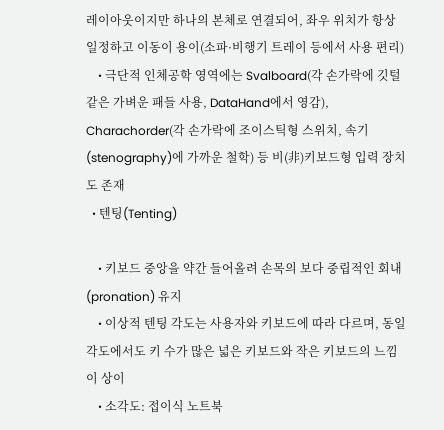레이아웃이지만 하나의 본체로 연결되어, 좌우 위치가 항상 일정하고 이동이 용이(소파·비행기 트레이 등에서 사용 편리)
    • 극단적 인체공학 영역에는 Svalboard(각 손가락에 깃털 같은 가벼운 패들 사용, DataHand에서 영감), Charachorder(각 손가락에 조이스틱형 스위치, 속기(stenography)에 가까운 철학) 등 비(非)키보드형 입력 장치도 존재
  • 텐팅(Tenting)

    • 키보드 중앙을 약간 들어올려 손목의 보다 중립적인 회내(pronation) 유지
    • 이상적 텐팅 각도는 사용자와 키보드에 따라 다르며, 동일 각도에서도 키 수가 많은 넓은 키보드와 작은 키보드의 느낌이 상이
    • 소각도: 접이식 노트북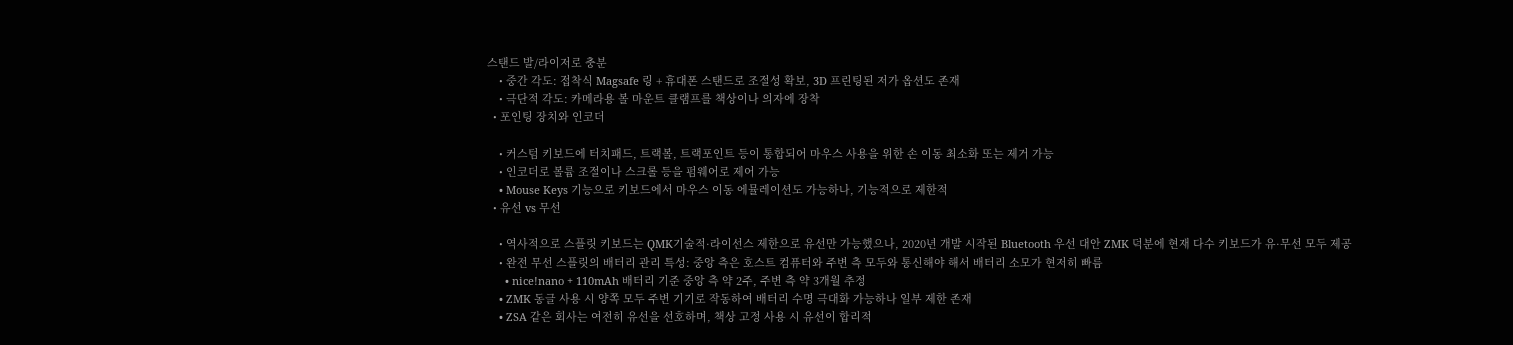스탠드 발/라이저로 충분
    • 중간 각도: 접착식 Magsafe 링 + 휴대폰 스탠드로 조절성 확보, 3D 프린팅된 저가 옵션도 존재
    • 극단적 각도: 카메라용 볼 마운트 클램프를 책상이나 의자에 장착
  • 포인팅 장치와 인코더

    • 커스텀 키보드에 터치패드, 트랙볼, 트랙포인트 등이 통합되어 마우스 사용을 위한 손 이동 최소화 또는 제거 가능
    • 인코더로 볼륨 조절이나 스크롤 등을 펌웨어로 제어 가능
    • Mouse Keys 기능으로 키보드에서 마우스 이동 에뮬레이션도 가능하나, 기능적으로 제한적
  • 유선 vs 무선

    • 역사적으로 스플릿 키보드는 QMK기술적·라이선스 제한으로 유선만 가능했으나, 2020년 개발 시작된 Bluetooth 우선 대안 ZMK 덕분에 현재 다수 키보드가 유·무선 모두 제공
    • 완전 무선 스플릿의 배터리 관리 특성: 중앙 측은 호스트 컴퓨터와 주변 측 모두와 통신해야 해서 배터리 소모가 현저히 빠름
      • nice!nano + 110mAh 배터리 기준 중앙 측 약 2주, 주변 측 약 3개월 추정
    • ZMK 동글 사용 시 양쪽 모두 주변 기기로 작동하여 배터리 수명 극대화 가능하나 일부 제한 존재
    • ZSA 같은 회사는 여전히 유선을 선호하며, 책상 고정 사용 시 유선이 합리적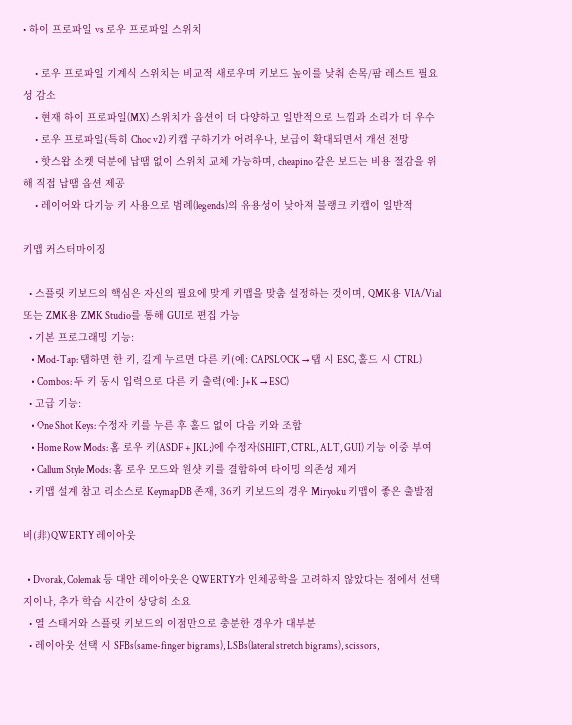• 하이 프로파일 vs 로우 프로파일 스위치

    • 로우 프로파일 기계식 스위치는 비교적 새로우며 키보드 높이를 낮춰 손목/팜 레스트 필요성 감소
    • 현재 하이 프로파일(MX) 스위치가 옵션이 더 다양하고 일반적으로 느낌과 소리가 더 우수
    • 로우 프로파일(특히 Choc v2) 키캡 구하기가 어려우나, 보급이 확대되면서 개선 전망
    • 핫스왑 소켓 덕분에 납땜 없이 스위치 교체 가능하며, cheapino 같은 보드는 비용 절감을 위해 직접 납땜 옵션 제공
    • 레이어와 다기능 키 사용으로 범례(legends)의 유용성이 낮아져 블랭크 키캡이 일반적

키맵 커스터마이징

  • 스플릿 키보드의 핵심은 자신의 필요에 맞게 키맵을 맞춤 설정하는 것이며, QMK용 VIA/Vial 또는 ZMK용 ZMK Studio를 통해 GUI로 편집 가능
  • 기본 프로그래밍 기능:
    • Mod-Tap: 탭하면 한 키, 길게 누르면 다른 키(예: CAPSLOCK → 탭 시 ESC, 홀드 시 CTRL)
    • Combos: 두 키 동시 입력으로 다른 키 출력(예: J+K → ESC)
  • 고급 기능:
    • One Shot Keys: 수정자 키를 누른 후 홀드 없이 다음 키와 조합
    • Home Row Mods: 홈 로우 키(ASDF + JKL;)에 수정자(SHIFT, CTRL, ALT, GUI) 기능 이중 부여
    • Callum Style Mods: 홈 로우 모드와 원샷 키를 결합하여 타이밍 의존성 제거
  • 키맵 설계 참고 리소스로 KeymapDB 존재, 36키 키보드의 경우 Miryoku 키맵이 좋은 출발점

비(非)QWERTY 레이아웃

  • Dvorak, Colemak 등 대안 레이아웃은 QWERTY가 인체공학을 고려하지 않았다는 점에서 선택지이나, 추가 학습 시간이 상당히 소요
  • 열 스태거와 스플릿 키보드의 이점만으로 충분한 경우가 대부분
  • 레이아웃 선택 시 SFBs(same-finger bigrams), LSBs(lateral stretch bigrams), scissors,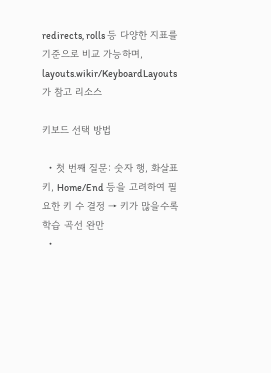redirects, rolls 등 다양한 지표를 기준으로 비교 가능하며, layouts.wikir/KeyboardLayouts가 참고 리소스

키보드 선택 방법

  • 첫 번째 질문: 숫자 행, 화살표 키, Home/End 등을 고려하여 필요한 키 수 결정 → 키가 많을수록 학습 곡선 완만
  •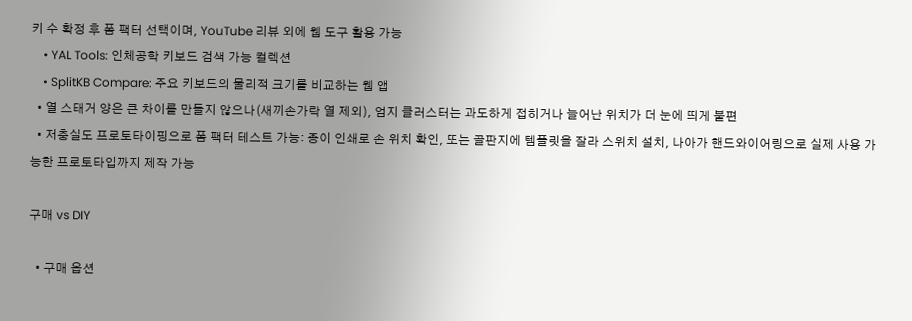키 수 확정 후 폼 팩터 선택이며, YouTube 리뷰 외에 웹 도구 활용 가능
    • YAL Tools: 인체공학 키보드 검색 가능 컬렉션
    • SplitKB Compare: 주요 키보드의 물리적 크기를 비교하는 웹 앱
  • 열 스태거 양은 큰 차이를 만들지 않으나(새끼손가락 열 제외), 엄지 클러스터는 과도하게 접히거나 늘어난 위치가 더 눈에 띄게 불편
  • 저충실도 프로토타이핑으로 폼 팩터 테스트 가능: 종이 인쇄로 손 위치 확인, 또는 골판지에 템플릿을 잘라 스위치 설치, 나아가 핸드와이어링으로 실제 사용 가능한 프로토타입까지 제작 가능

구매 vs DIY

  • 구매 옵션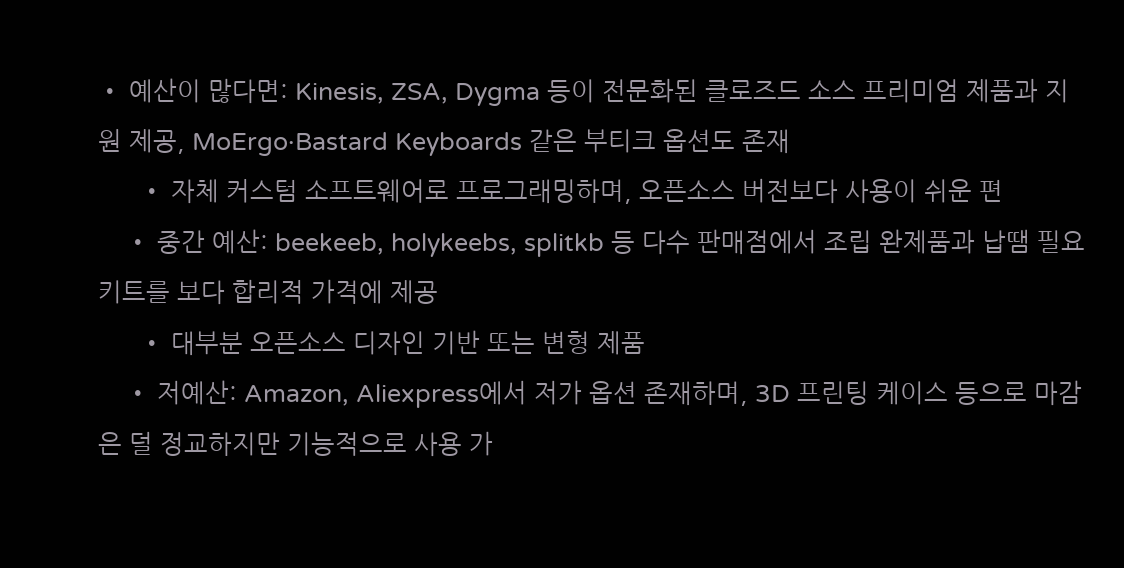• 예산이 많다면: Kinesis, ZSA, Dygma 등이 전문화된 클로즈드 소스 프리미엄 제품과 지원 제공, MoErgo·Bastard Keyboards 같은 부티크 옵션도 존재
      • 자체 커스텀 소프트웨어로 프로그래밍하며, 오픈소스 버전보다 사용이 쉬운 편
    • 중간 예산: beekeeb, holykeebs, splitkb 등 다수 판매점에서 조립 완제품과 납땜 필요 키트를 보다 합리적 가격에 제공
      • 대부분 오픈소스 디자인 기반 또는 변형 제품
    • 저예산: Amazon, Aliexpress에서 저가 옵션 존재하며, 3D 프린팅 케이스 등으로 마감은 덜 정교하지만 기능적으로 사용 가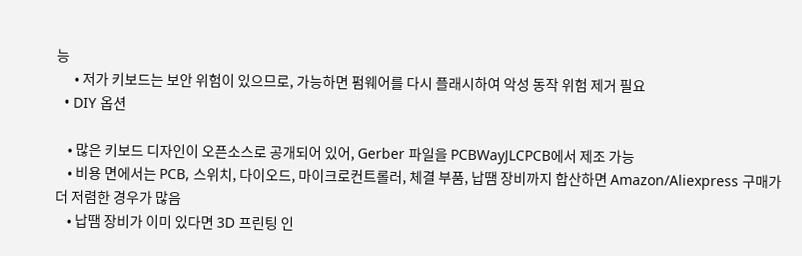능
      • 저가 키보드는 보안 위험이 있으므로, 가능하면 펌웨어를 다시 플래시하여 악성 동작 위험 제거 필요
  • DIY 옵션

    • 많은 키보드 디자인이 오픈소스로 공개되어 있어, Gerber 파일을 PCBWayJLCPCB에서 제조 가능
    • 비용 면에서는 PCB, 스위치, 다이오드, 마이크로컨트롤러, 체결 부품, 납땜 장비까지 합산하면 Amazon/Aliexpress 구매가 더 저렴한 경우가 많음
    • 납땜 장비가 이미 있다면 3D 프린팅 인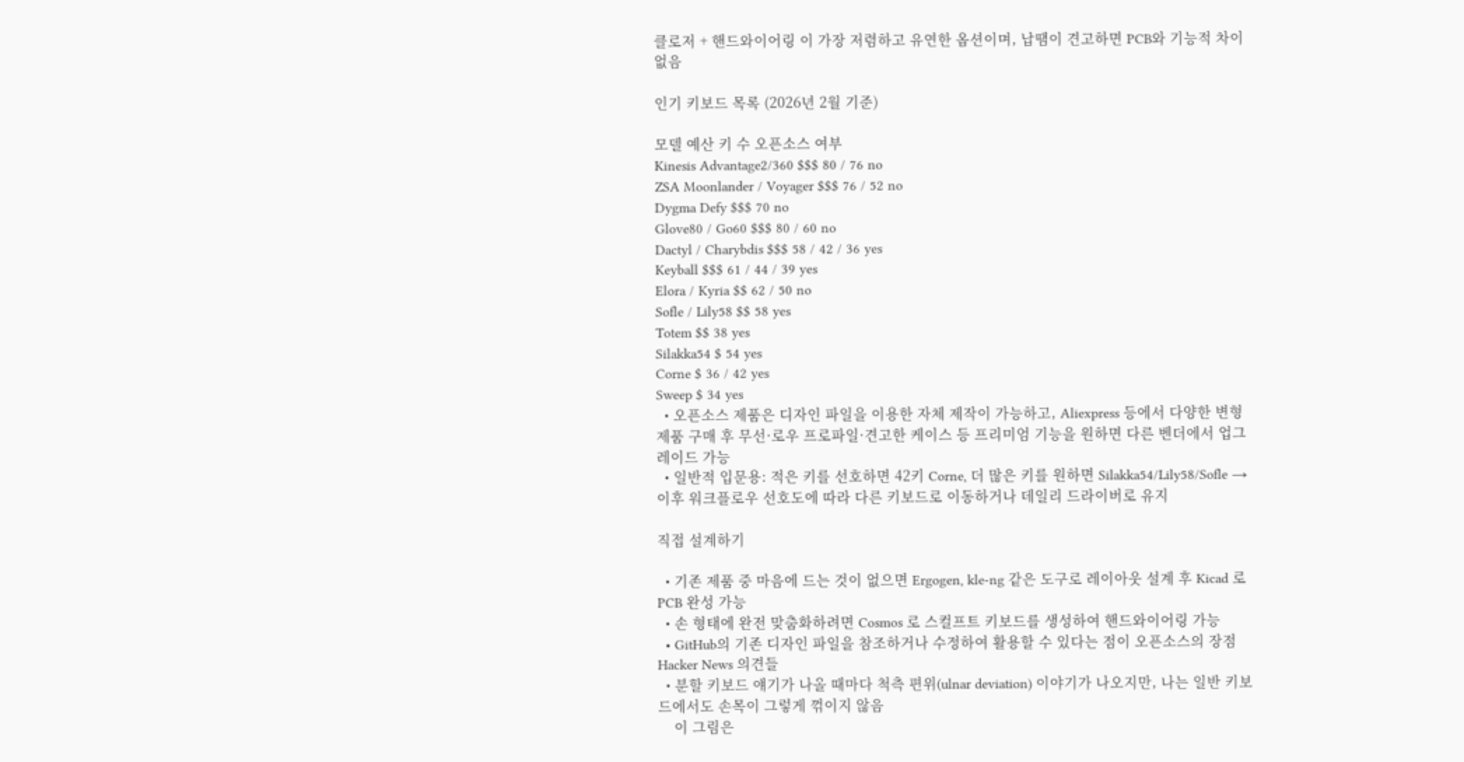클로저 + 핸드와이어링 이 가장 저렴하고 유연한 옵션이며, 납땜이 견고하면 PCB와 기능적 차이 없음

인기 키보드 목록 (2026년 2월 기준)

모델 예산 키 수 오픈소스 여부
Kinesis Advantage2/360 $$$ 80 / 76 no
ZSA Moonlander / Voyager $$$ 76 / 52 no
Dygma Defy $$$ 70 no
Glove80 / Go60 $$$ 80 / 60 no
Dactyl / Charybdis $$$ 58 / 42 / 36 yes
Keyball $$$ 61 / 44 / 39 yes
Elora / Kyria $$ 62 / 50 no
Sofle / Lily58 $$ 58 yes
Totem $$ 38 yes
Silakka54 $ 54 yes
Corne $ 36 / 42 yes
Sweep $ 34 yes
  • 오픈소스 제품은 디자인 파일을 이용한 자체 제작이 가능하고, Aliexpress 등에서 다양한 변형 제품 구매 후 무선·로우 프로파일·견고한 케이스 등 프리미엄 기능을 원하면 다른 벤더에서 업그레이드 가능
  • 일반적 입문용: 적은 키를 선호하면 42키 Corne, 더 많은 키를 원하면 Silakka54/Lily58/Sofle → 이후 워크플로우 선호도에 따라 다른 키보드로 이동하거나 데일리 드라이버로 유지

직접 설계하기

  • 기존 제품 중 마음에 드는 것이 없으면 Ergogen, kle-ng 같은 도구로 레이아웃 설계 후 Kicad 로 PCB 완성 가능
  • 손 형태에 완전 맞춤화하려면 Cosmos 로 스컬프트 키보드를 생성하여 핸드와이어링 가능
  • GitHub의 기존 디자인 파일을 참조하거나 수정하여 활용할 수 있다는 점이 오픈소스의 장점
Hacker News 의견들
  • 분할 키보드 얘기가 나올 때마다 척측 편위(ulnar deviation) 이야기가 나오지만, 나는 일반 키보드에서도 손목이 그렇게 꺾이지 않음
    이 그림은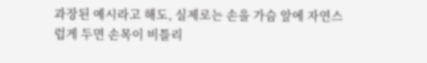과장된 예시라고 해도, 실제로는 손을 가슴 앞에 자연스럽게 두면 손목이 비틀리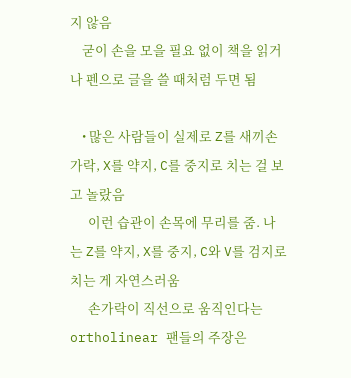지 않음
    굳이 손을 모을 필요 없이 책을 읽거나 펜으로 글을 쓸 때처럼 두면 됨

    • 많은 사람들이 실제로 Z를 새끼손가락, X를 약지, C를 중지로 치는 걸 보고 놀랐음
      이런 습관이 손목에 무리를 줌. 나는 Z를 약지, X를 중지, C와 V를 검지로 치는 게 자연스러움
      손가락이 직선으로 움직인다는 ortholinear 팬들의 주장은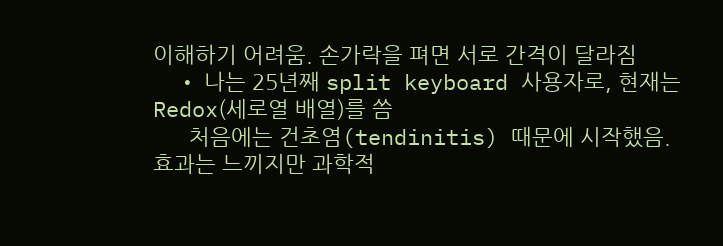이해하기 어려움. 손가락을 펴면 서로 간격이 달라짐
    • 나는 25년째 split keyboard 사용자로, 현재는 Redox(세로열 배열)를 씀
      처음에는 건초염(tendinitis) 때문에 시작했음. 효과는 느끼지만 과학적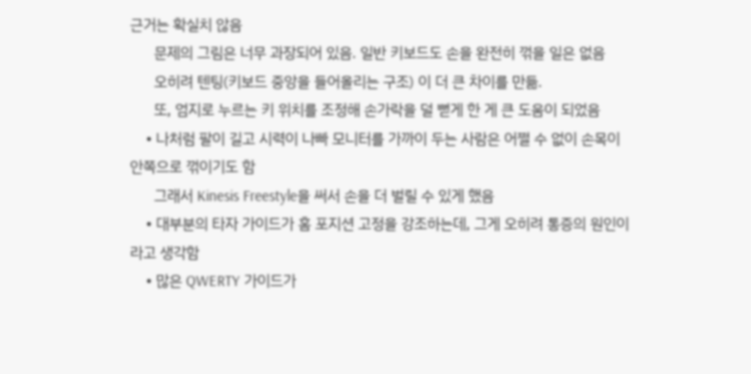근거는 확실치 않음
      문제의 그림은 너무 과장되어 있음. 일반 키보드도 손을 완전히 꺾을 일은 없음
      오히려 텐팅(키보드 중앙을 들어올리는 구조) 이 더 큰 차이를 만듦.
      또, 엄지로 누르는 키 위치를 조정해 손가락을 덜 뻗게 한 게 큰 도움이 되었음
    • 나처럼 팔이 길고 시력이 나빠 모니터를 가까이 두는 사람은 어쩔 수 없이 손목이 안쪽으로 꺾이기도 함
      그래서 Kinesis Freestyle을 써서 손을 더 벌릴 수 있게 했음
    • 대부분의 타자 가이드가 홈 포지션 고정을 강조하는데, 그게 오히려 통증의 원인이라고 생각함
    • 많은 QWERTY 가이드가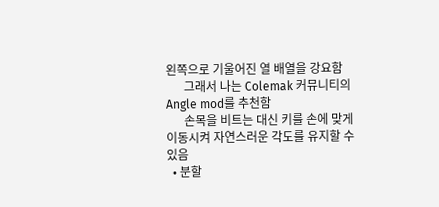왼쪽으로 기울어진 열 배열을 강요함
      그래서 나는 Colemak 커뮤니티의 Angle mod를 추천함
      손목을 비트는 대신 키를 손에 맞게 이동시켜 자연스러운 각도를 유지할 수 있음
  • 분할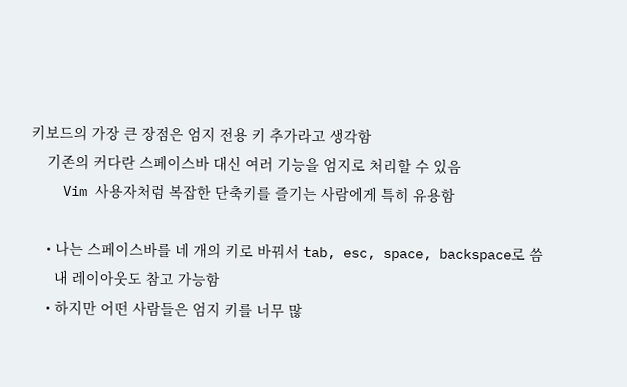키보드의 가장 큰 장점은 엄지 전용 키 추가라고 생각함
    기존의 커다란 스페이스바 대신 여러 기능을 엄지로 처리할 수 있음
    Vim 사용자처럼 복잡한 단축키를 즐기는 사람에게 특히 유용함

    • 나는 스페이스바를 네 개의 키로 바꿔서 tab, esc, space, backspace로 씀
      내 레이아웃도 참고 가능함
    • 하지만 어떤 사람들은 엄지 키를 너무 많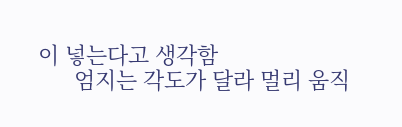이 넣는다고 생각함
      엄지는 각도가 달라 멀리 움직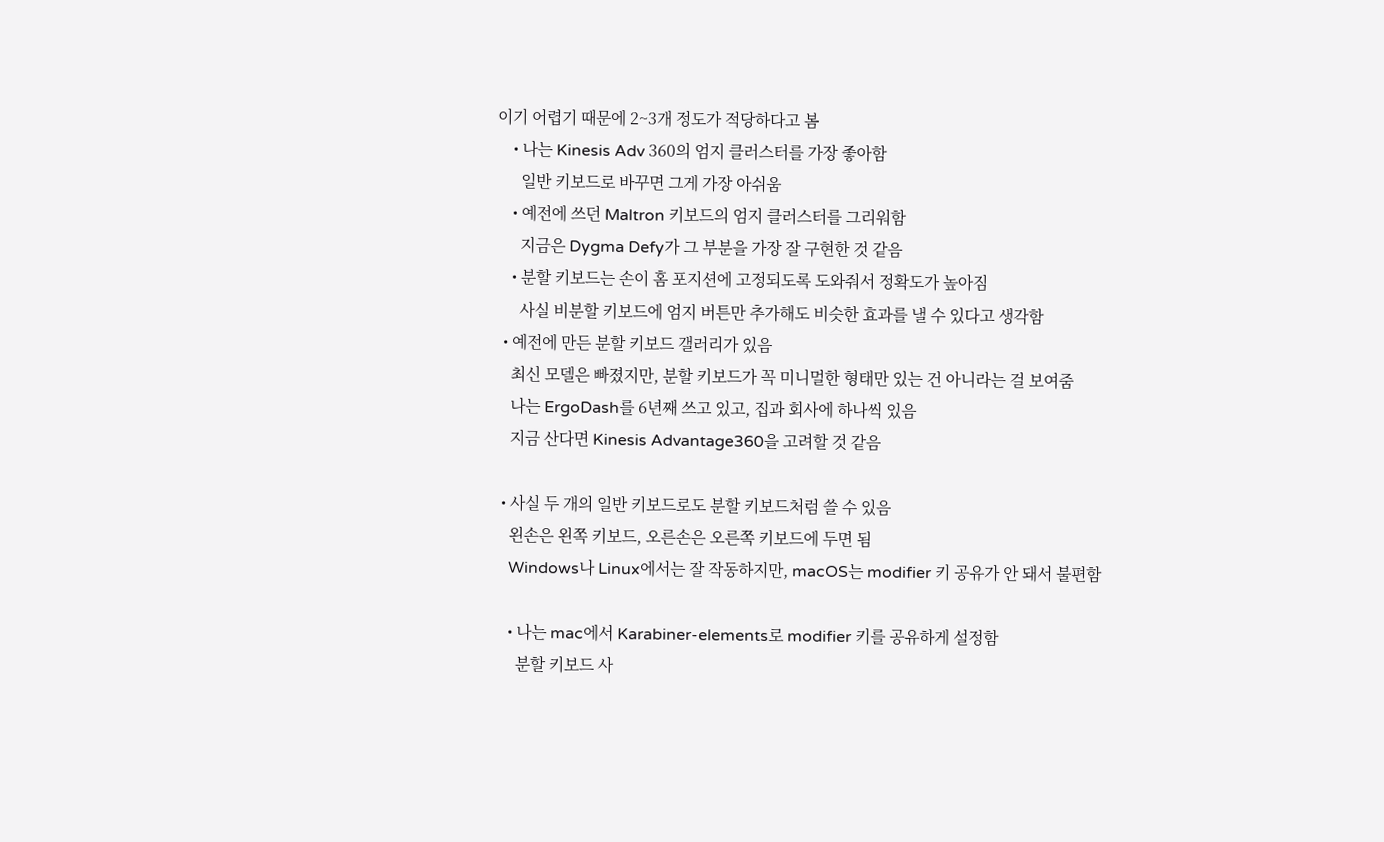이기 어렵기 때문에 2~3개 정도가 적당하다고 봄
    • 나는 Kinesis Adv 360의 엄지 클러스터를 가장 좋아함
      일반 키보드로 바꾸면 그게 가장 아쉬움
    • 예전에 쓰던 Maltron 키보드의 엄지 클러스터를 그리워함
      지금은 Dygma Defy가 그 부분을 가장 잘 구현한 것 같음
    • 분할 키보드는 손이 홈 포지션에 고정되도록 도와줘서 정확도가 높아짐
      사실 비분할 키보드에 엄지 버튼만 추가해도 비슷한 효과를 낼 수 있다고 생각함
  • 예전에 만든 분할 키보드 갤러리가 있음
    최신 모델은 빠졌지만, 분할 키보드가 꼭 미니멀한 형태만 있는 건 아니라는 걸 보여줌
    나는 ErgoDash를 6년째 쓰고 있고, 집과 회사에 하나씩 있음
    지금 산다면 Kinesis Advantage360을 고려할 것 같음

  • 사실 두 개의 일반 키보드로도 분할 키보드처럼 쓸 수 있음
    왼손은 왼쪽 키보드, 오른손은 오른쪽 키보드에 두면 됨
    Windows나 Linux에서는 잘 작동하지만, macOS는 modifier 키 공유가 안 돼서 불편함

    • 나는 mac에서 Karabiner-elements로 modifier 키를 공유하게 설정함
      분할 키보드 사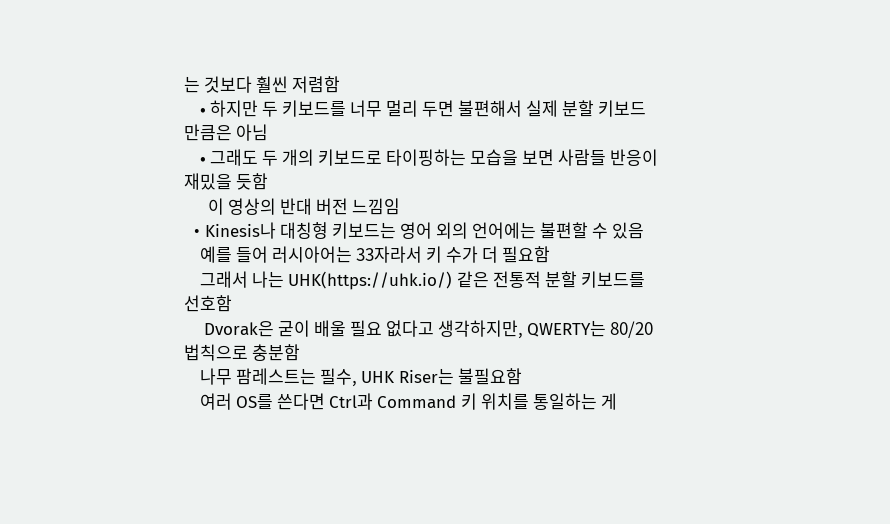는 것보다 훨씬 저렴함
    • 하지만 두 키보드를 너무 멀리 두면 불편해서 실제 분할 키보드만큼은 아님
    • 그래도 두 개의 키보드로 타이핑하는 모습을 보면 사람들 반응이 재밌을 듯함
      이 영상의 반대 버전 느낌임
  • Kinesis나 대칭형 키보드는 영어 외의 언어에는 불편할 수 있음
    예를 들어 러시아어는 33자라서 키 수가 더 필요함
    그래서 나는 UHK(https://uhk.io/) 같은 전통적 분할 키보드를 선호함
    Dvorak은 굳이 배울 필요 없다고 생각하지만, QWERTY는 80/20 법칙으로 충분함
    나무 팜레스트는 필수, UHK Riser는 불필요함
    여러 OS를 쓴다면 Ctrl과 Command 키 위치를 통일하는 게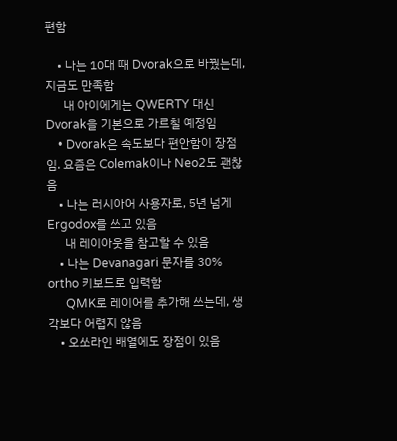편함

    • 나는 10대 때 Dvorak으로 바꿨는데, 지금도 만족함
      내 아이에게는 QWERTY 대신 Dvorak을 기본으로 가르칠 예정임
    • Dvorak은 속도보다 편안함이 장점임. 요즘은 Colemak이나 Neo2도 괜찮음
    • 나는 러시아어 사용자로, 5년 넘게 Ergodox를 쓰고 있음
      내 레이아웃을 참고할 수 있음
    • 나는 Devanagari 문자를 30% ortho 키보드로 입력함
      QMK로 레이어를 추가해 쓰는데, 생각보다 어렵지 않음
    • 오쏘라인 배열에도 장점이 있음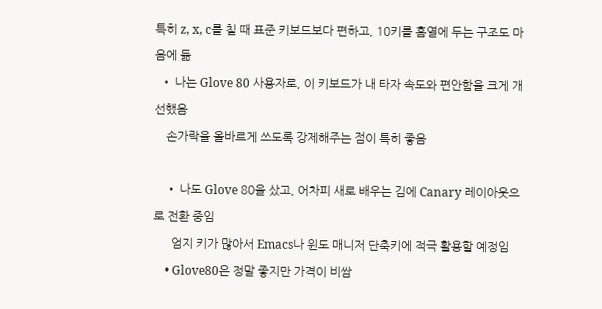특히 z, x, c를 칠 때 표준 키보드보다 편하고, 10키를 홈열에 두는 구조도 마음에 듦
  • 나는 Glove 80 사용자로, 이 키보드가 내 타자 속도와 편안함을 크게 개선했음
    손가락을 올바르게 쓰도록 강제해주는 점이 특히 좋음

    • 나도 Glove 80을 샀고, 어차피 새로 배우는 김에 Canary 레이아웃으로 전환 중임
      엄지 키가 많아서 Emacs나 윈도 매니저 단축키에 적극 활용할 예정임
    • Glove80은 정말 좋지만 가격이 비쌈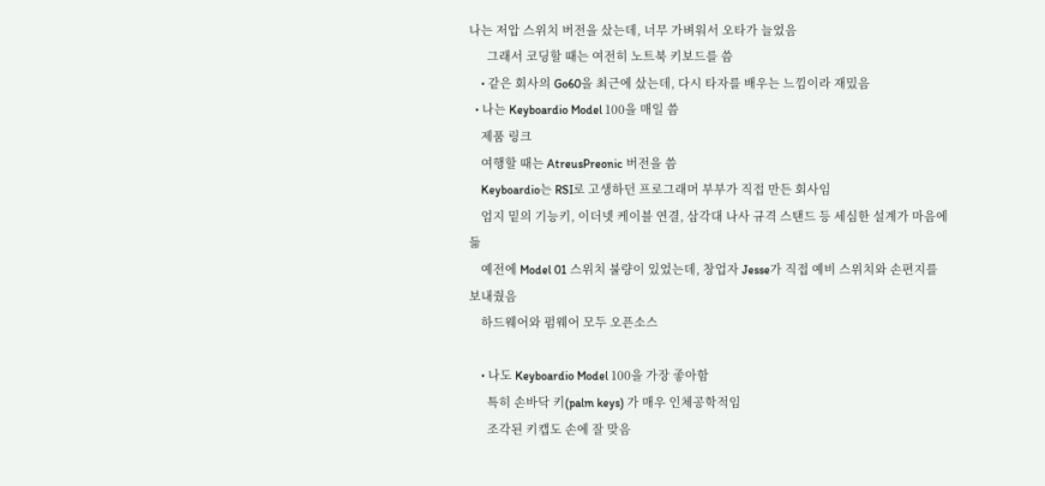나는 저압 스위치 버전을 샀는데, 너무 가벼워서 오타가 늘었음
      그래서 코딩할 때는 여전히 노트북 키보드를 씀
    • 같은 회사의 Go60을 최근에 샀는데, 다시 타자를 배우는 느낌이라 재밌음
  • 나는 Keyboardio Model 100을 매일 씀
    제품 링크
    여행할 때는 AtreusPreonic 버전을 씀
    Keyboardio는 RSI로 고생하던 프로그래머 부부가 직접 만든 회사임
    엄지 밑의 기능키, 이더넷 케이블 연결, 삼각대 나사 규격 스탠드 등 세심한 설계가 마음에 듦
    예전에 Model 01 스위치 불량이 있었는데, 창업자 Jesse가 직접 예비 스위치와 손편지를 보내줬음
    하드웨어와 펌웨어 모두 오픈소스

    • 나도 Keyboardio Model 100을 가장 좋아함
      특히 손바닥 키(palm keys) 가 매우 인체공학적임
      조각된 키캡도 손에 잘 맞음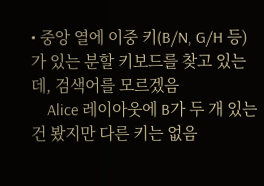• 중앙 열에 이중 키(B/N, G/H 등) 가 있는 분할 키보드를 찾고 있는데, 검색어를 모르겠음
    Alice 레이아웃에 B가 두 개 있는 건 봤지만 다른 키는 없음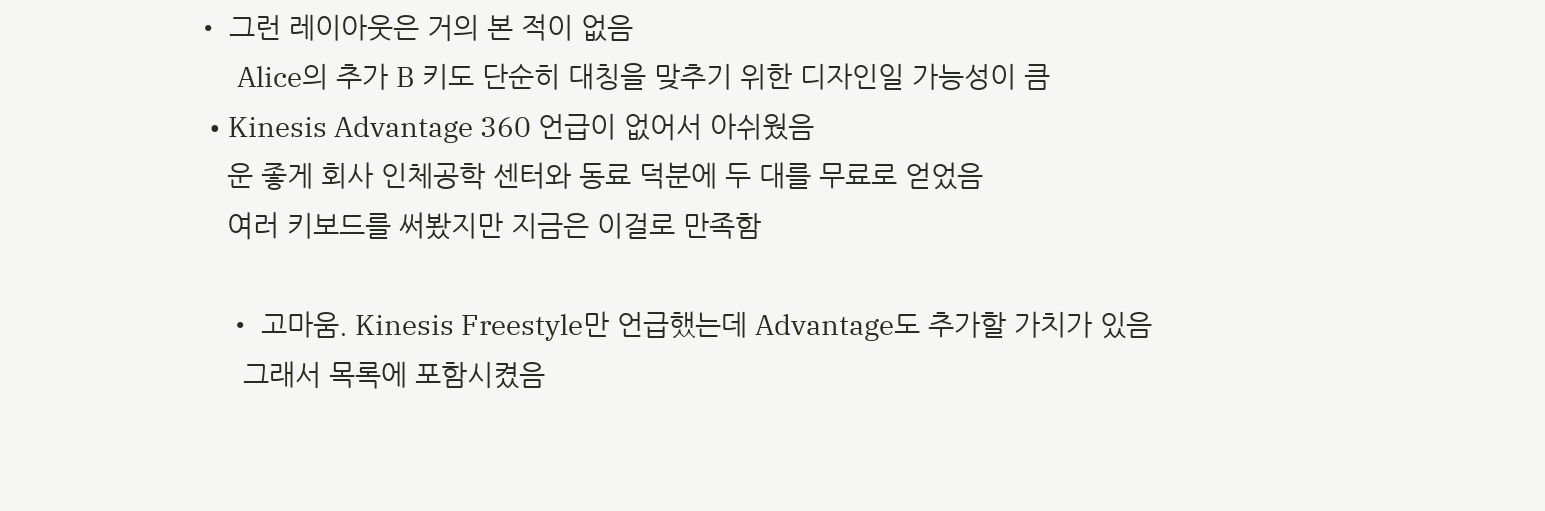• 그런 레이아웃은 거의 본 적이 없음
      Alice의 추가 B 키도 단순히 대칭을 맞추기 위한 디자인일 가능성이 큼
  • Kinesis Advantage 360 언급이 없어서 아쉬웠음
    운 좋게 회사 인체공학 센터와 동료 덕분에 두 대를 무료로 얻었음
    여러 키보드를 써봤지만 지금은 이걸로 만족함

    • 고마움. Kinesis Freestyle만 언급했는데 Advantage도 추가할 가치가 있음
      그래서 목록에 포함시켰음